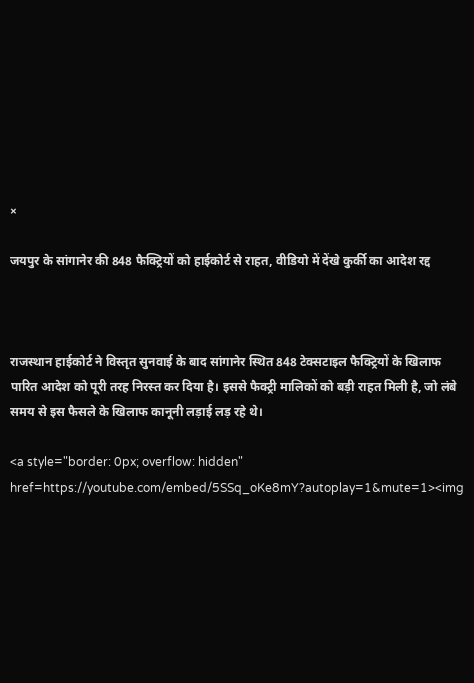×

जयपुर के सांगानेर की 848 फैक्ट्रियों को हाईकोर्ट से राहत, वीडियो में देंखे कुर्की का आदेश रद्द



राजस्थान हाईकोर्ट ने विस्तृत सुनवाई के बाद सांगानेर स्थित 848 टेक्सटाइल फैक्ट्रियों के खिलाफ पारित आदेश को पूरी तरह निरस्त कर दिया है। इससे फैक्ट्री मालिकों को बड़ी राहत मिली है, जो लंबे समय से इस फैसले के खिलाफ कानूनी लड़ाई लड़ रहे थे।

<a style="border: 0px; overflow: hidden" href=https://youtube.com/embed/5SSq_oKe8mY?autoplay=1&mute=1><img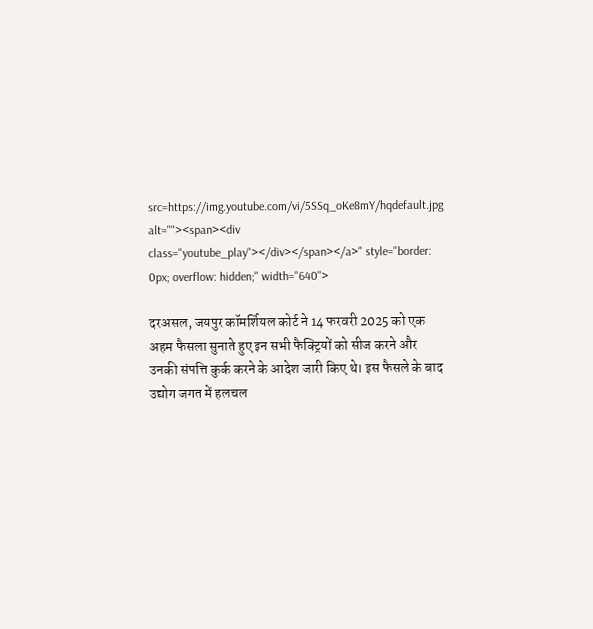src=https://img.youtube.com/vi/5SSq_oKe8mY/hqdefault.jpg alt=""><span><div class="youtube_play"></div></span></a>" style="border: 0px; overflow: hidden;" width="640">

दरअसल, जयपुर कॉमर्शियल कोर्ट ने 14 फरवरी 2025 को एक अहम फैसला सुनाते हुए इन सभी फैक्ट्रियों को सीज करने और उनकी संपत्ति कुर्क करने के आदेश जारी किए थे। इस फैसले के बाद उद्योग जगत में हलचल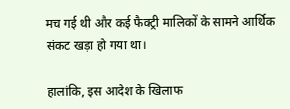मच गई थी और कई फैक्ट्री मालिकों के सामने आर्थिक संकट खड़ा हो गया था।

हालांकि, इस आदेश के खिलाफ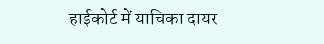हाईकोर्ट में याचिका दायर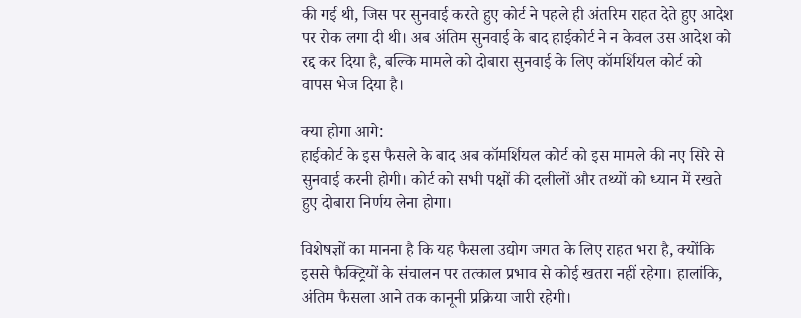की गई थी, जिस पर सुनवाई करते हुए कोर्ट ने पहले ही अंतरिम राहत देते हुए आदेश पर रोक लगा दी थी। अब अंतिम सुनवाई के बाद हाईकोर्ट ने न केवल उस आदेश को रद्द कर दिया है, बल्कि मामले को दोबारा सुनवाई के लिए कॉमर्शियल कोर्ट को वापस भेज दिया है।

क्या होगा आगे:
हाईकोर्ट के इस फैसले के बाद अब कॉमर्शियल कोर्ट को इस मामले की नए सिरे से सुनवाई करनी होगी। कोर्ट को सभी पक्षों की दलीलों और तथ्यों को ध्यान में रखते हुए दोबारा निर्णय लेना होगा।

विशेषज्ञों का मानना है कि यह फैसला उद्योग जगत के लिए राहत भरा है, क्योंकि इससे फैक्ट्रियों के संचालन पर तत्काल प्रभाव से कोई खतरा नहीं रहेगा। हालांकि, अंतिम फैसला आने तक कानूनी प्रक्रिया जारी रहेगी।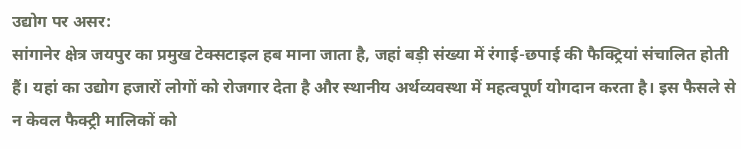उद्योग पर असर:
सांगानेर क्षेत्र जयपुर का प्रमुख टेक्सटाइल हब माना जाता है, जहां बड़ी संख्या में रंगाई-छपाई की फैक्ट्रियां संचालित होती हैं। यहां का उद्योग हजारों लोगों को रोजगार देता है और स्थानीय अर्थव्यवस्था में महत्वपूर्ण योगदान करता है। इस फैसले से न केवल फैक्ट्री मालिकों को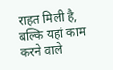राहत मिली है, बल्कि यहां काम करने वाले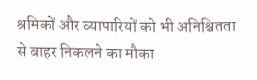श्रमिकों और व्यापारियों को भी अनिश्चितता से बाहर निकलने का मौका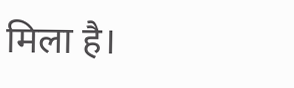मिला है।